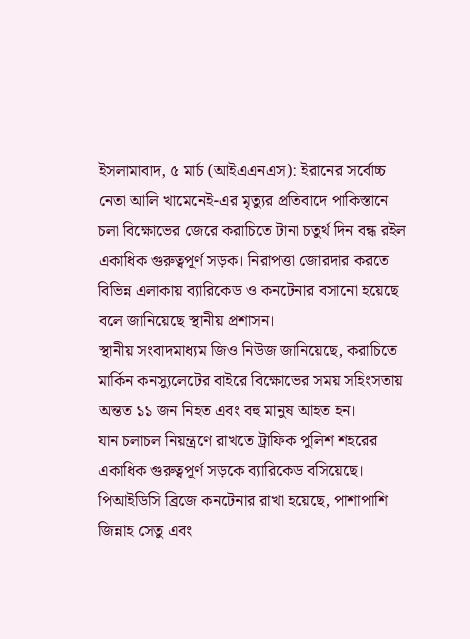ইসলামাবাদ, ৫ মার্চ (আইএএনএস): ইরানের সর্বোচ্চ নেতা আলি খামেনেই-এর মৃত্যুর প্রতিবাদে পাকিস্তানে চলা বিক্ষোভের জেরে করাচিতে টানা চতুর্থ দিন বন্ধ রইল একাধিক গুরুত্বপূর্ণ সড়ক। নিরাপত্তা জোরদার করতে বিভিন্ন এলাকায় ব্যারিকেড ও কনটেনার বসানো হয়েছে বলে জানিয়েছে স্থানীয় প্রশাসন।
স্থানীয় সংবাদমাধ্যম জিও নিউজ জানিয়েছে, করাচিতে মার্কিন কনস্যুলেটের বাইরে বিক্ষোভের সময় সহিংসতায় অন্তত ১১ জন নিহত এবং বহু মানুষ আহত হন।
যান চলাচল নিয়ন্ত্রণে রাখতে ট্রাফিক পুলিশ শহরের একাধিক গুরুত্বপূর্ণ সড়কে ব্যারিকেড বসিয়েছে। পিআইডিসি ব্রিজে কনটেনার রাখা হয়েছে, পাশাপাশি জিন্নাহ সেতু এবং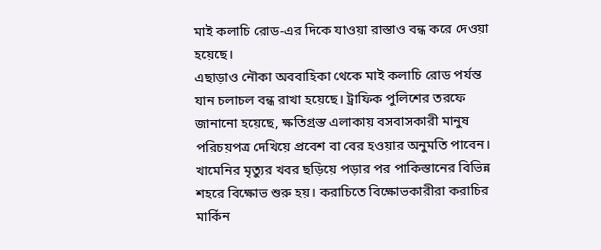মাই কলাচি রোড-এর দিকে যাওয়া রাস্তাও বন্ধ করে দেওয়া হয়েছে।
এছাড়াও নৌকা অববাহিকা থেকে মাই কলাচি রোড পর্যন্ত যান চলাচল বন্ধ রাখা হয়েছে। ট্রাফিক পুলিশের তরফে জানানো হয়েছে, ক্ষতিগ্রস্ত এলাকায় বসবাসকারী মানুষ পরিচয়পত্র দেখিয়ে প্রবেশ বা বের হওয়ার অনুমতি পাবেন।
খামেনির মৃত্যুর খবর ছড়িয়ে পড়ার পর পাকিস্তানের বিভিন্ন শহরে বিক্ষোভ শুরু হয়। করাচিতে বিক্ষোভকারীরা করাচির মার্কিন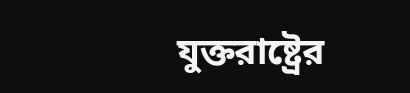যুক্তরাষ্ট্রের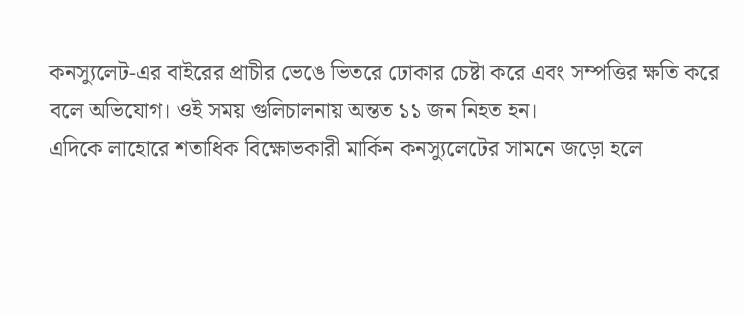কনস্যুলেট-এর বাইরের প্রাচীর ভেঙে ভিতরে ঢোকার চেষ্টা করে এবং সম্পত্তির ক্ষতি করে বলে অভিযোগ। ওই সময় গুলিচালনায় অন্তত ১১ জন নিহত হন।
এদিকে লাহোরে শতাধিক বিক্ষোভকারী মার্কিন কনস্যুলেটের সামনে জড়ো হলে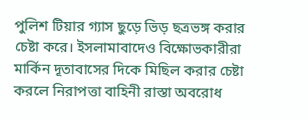পুলিশ টিয়ার গ্যাস ছুড়ে ভিড় ছত্রভঙ্গ করার চেষ্টা করে। ইসলামাবাদেও বিক্ষোভকারীরা মার্কিন দূতাবাসের দিকে মিছিল করার চেষ্টা করলে নিরাপত্তা বাহিনী রাস্তা অবরোধ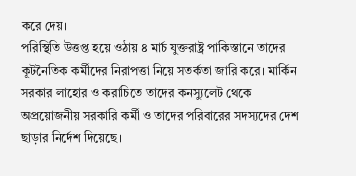করে দেয়।
পরিস্থিতি উত্তপ্ত হয়ে ওঠায় ৪ মার্চ যুক্তরাষ্ট্র পাকিস্তানে তাদের কূটনৈতিক কর্মীদের নিরাপত্তা নিয়ে সতর্কতা জারি করে। মার্কিন সরকার লাহোর ও করাচিতে তাদের কনস্যুলেট থেকে অপ্রয়োজনীয় সরকারি কর্মী ও তাদের পরিবারের সদস্যদের দেশ ছাড়ার নির্দেশ দিয়েছে।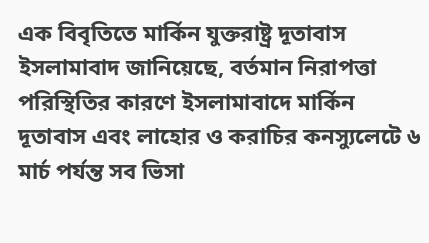এক বিবৃতিতে মার্কিন যুক্তরাষ্ট্র দূতাবাস ইসলামাবাদ জানিয়েছে, বর্তমান নিরাপত্তা পরিস্থিতির কারণে ইসলামাবাদে মার্কিন দূতাবাস এবং লাহোর ও করাচির কনস্যুলেটে ৬ মার্চ পর্যন্ত সব ভিসা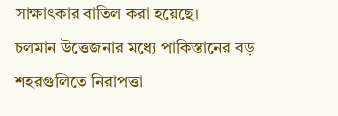সাক্ষাৎকার বাতিল করা হয়েছে।
চলমান উত্তেজনার মধ্যে পাকিস্তানের বড় শহরগুলিতে নিরাপত্তা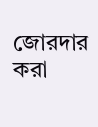জোরদার করা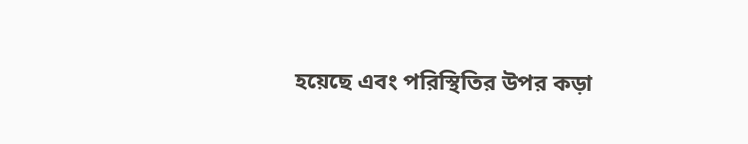হয়েছে এবং পরিস্থিতির উপর কড়া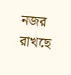নজর রাখছে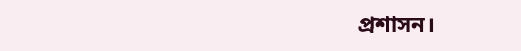প্রশাসন।